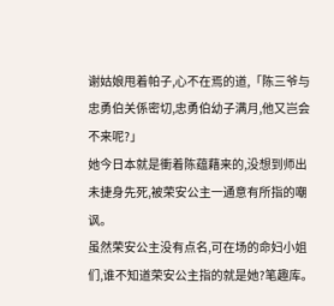谢姑娘甩着帕子,心不在焉的道,「陈三爷与忠勇伯关係密切,忠勇伯幼子满月,他又岂会不来呢?」
她今日本就是衝着陈蕴藉来的,没想到师出未捷身先死,被荣安公主一通意有所指的嘲讽。
虽然荣安公主没有点名,可在场的命妇小姐们,谁不知道荣安公主指的就是她?笔趣库。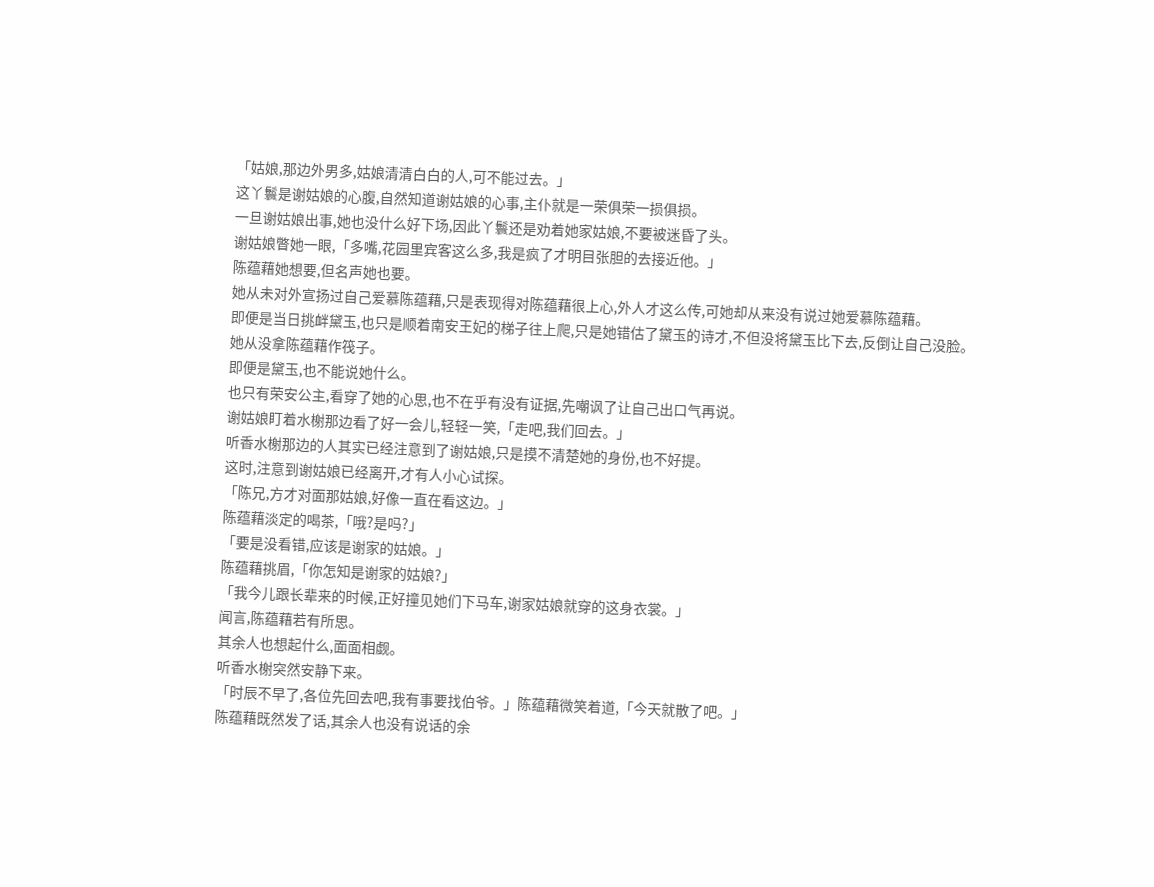「姑娘,那边外男多,姑娘清清白白的人,可不能过去。」
这丫鬟是谢姑娘的心腹,自然知道谢姑娘的心事,主仆就是一荣俱荣一损俱损。
一旦谢姑娘出事,她也没什么好下场,因此丫鬟还是劝着她家姑娘,不要被迷昏了头。
谢姑娘瞥她一眼,「多嘴,花园里宾客这么多,我是疯了才明目张胆的去接近他。」
陈蕴藉她想要,但名声她也要。
她从未对外宣扬过自己爱慕陈蕴藉,只是表现得对陈蕴藉很上心,外人才这么传,可她却从来没有说过她爱慕陈蕴藉。
即便是当日挑衅黛玉,也只是顺着南安王妃的梯子往上爬,只是她错估了黛玉的诗才,不但没将黛玉比下去,反倒让自己没脸。
她从没拿陈蕴藉作筏子。
即便是黛玉,也不能说她什么。
也只有荣安公主,看穿了她的心思,也不在乎有没有证据,先嘲讽了让自己出口气再说。
谢姑娘盯着水榭那边看了好一会儿,轻轻一笑,「走吧,我们回去。」
听香水榭那边的人其实已经注意到了谢姑娘,只是摸不清楚她的身份,也不好提。
这时,注意到谢姑娘已经离开,才有人小心试探。
「陈兄,方才对面那姑娘,好像一直在看这边。」
陈蕴藉淡定的喝茶,「哦?是吗?」
「要是没看错,应该是谢家的姑娘。」
陈蕴藉挑眉,「你怎知是谢家的姑娘?」
「我今儿跟长辈来的时候,正好撞见她们下马车,谢家姑娘就穿的这身衣裳。」
闻言,陈蕴藉若有所思。
其余人也想起什么,面面相觑。
听香水榭突然安静下来。
「时辰不早了,各位先回去吧,我有事要找伯爷。」陈蕴藉微笑着道,「今天就散了吧。」
陈蕴藉既然发了话,其余人也没有说话的余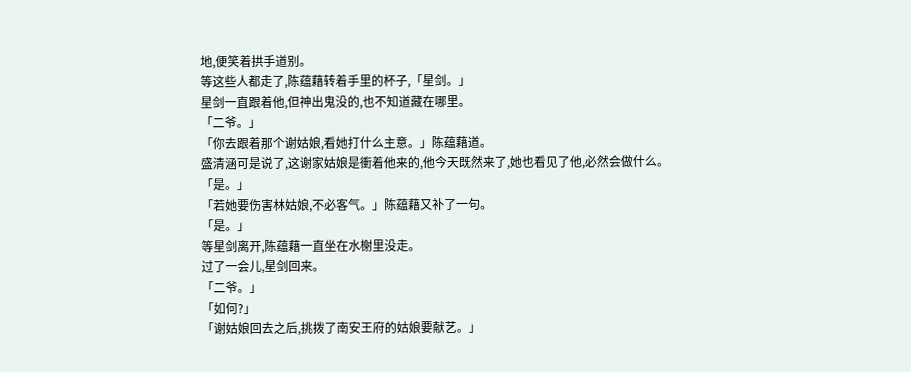地,便笑着拱手道别。
等这些人都走了,陈蕴藉转着手里的杯子,「星剑。」
星剑一直跟着他,但神出鬼没的,也不知道藏在哪里。
「二爷。」
「你去跟着那个谢姑娘,看她打什么主意。」陈蕴藉道。
盛清涵可是说了,这谢家姑娘是衝着他来的,他今天既然来了,她也看见了他,必然会做什么。
「是。」
「若她要伤害林姑娘,不必客气。」陈蕴藉又补了一句。
「是。」
等星剑离开,陈蕴藉一直坐在水榭里没走。
过了一会儿,星剑回来。
「二爷。」
「如何?」
「谢姑娘回去之后,挑拨了南安王府的姑娘要献艺。」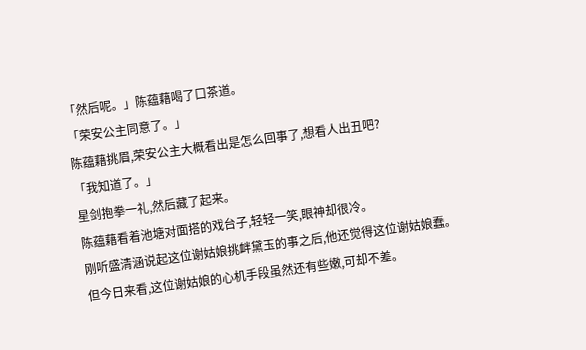「然后呢。」陈蕴藉喝了口茶道。
「荣安公主同意了。」
陈蕴藉挑眉,荣安公主大概看出是怎么回事了,想看人出丑吧?
「我知道了。」
星剑抱拳一礼,然后藏了起来。
陈蕴藉看着池塘对面搭的戏台子,轻轻一笑,眼神却很冷。
刚听盛清涵说起这位谢姑娘挑衅黛玉的事之后,他还觉得这位谢姑娘蠢。
但今日来看,这位谢姑娘的心机手段虽然还有些嫩,可却不差。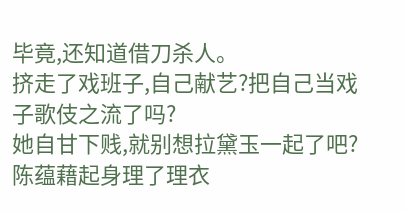毕竟,还知道借刀杀人。
挤走了戏班子,自己献艺?把自己当戏子歌伎之流了吗?
她自甘下贱,就别想拉黛玉一起了吧?
陈蕴藉起身理了理衣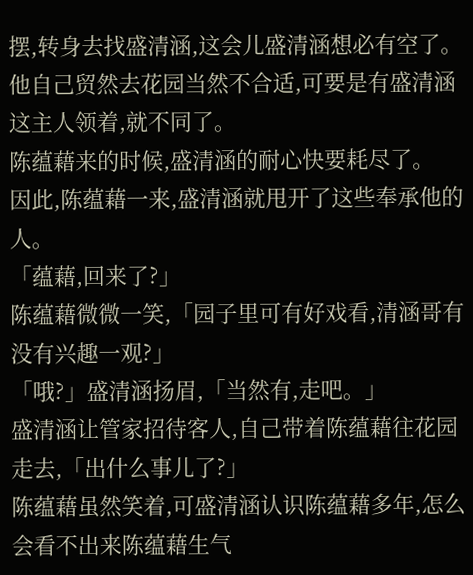摆,转身去找盛清涵,这会儿盛清涵想必有空了。
他自己贸然去花园当然不合适,可要是有盛清涵这主人领着,就不同了。
陈蕴藉来的时候,盛清涵的耐心快要耗尽了。
因此,陈蕴藉一来,盛清涵就甩开了这些奉承他的人。
「蕴藉,回来了?」
陈蕴藉微微一笑,「园子里可有好戏看,清涵哥有没有兴趣一观?」
「哦?」盛清涵扬眉,「当然有,走吧。」
盛清涵让管家招待客人,自己带着陈蕴藉往花园走去,「出什么事儿了?」
陈蕴藉虽然笑着,可盛清涵认识陈蕴藉多年,怎么会看不出来陈蕴藉生气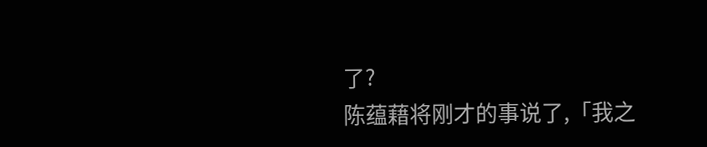了?
陈蕴藉将刚才的事说了,「我之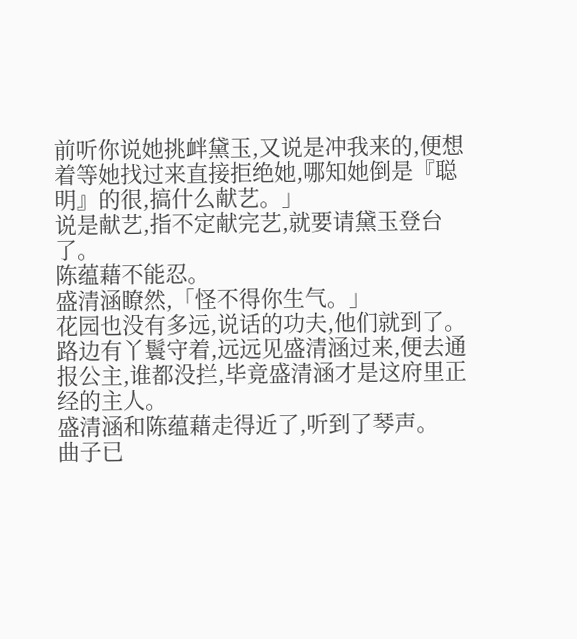前听你说她挑衅黛玉,又说是冲我来的,便想着等她找过来直接拒绝她,哪知她倒是『聪明』的很,搞什么献艺。」
说是献艺,指不定献完艺,就要请黛玉登台了。
陈蕴藉不能忍。
盛清涵瞭然,「怪不得你生气。」
花园也没有多远,说话的功夫,他们就到了。
路边有丫鬟守着,远远见盛清涵过来,便去通报公主,谁都没拦,毕竟盛清涵才是这府里正经的主人。
盛清涵和陈蕴藉走得近了,听到了琴声。
曲子已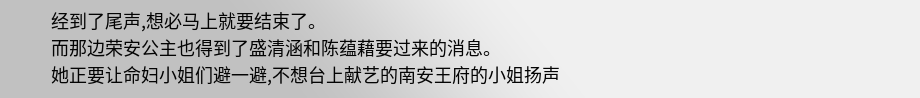经到了尾声,想必马上就要结束了。
而那边荣安公主也得到了盛清涵和陈蕴藉要过来的消息。
她正要让命妇小姐们避一避,不想台上献艺的南安王府的小姐扬声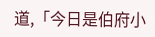道,「今日是伯府小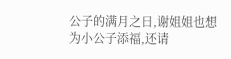公子的满月之日,谢姐姐也想为小公子添福,还请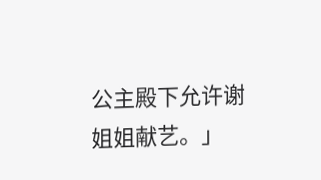公主殿下允许谢姐姐献艺。」